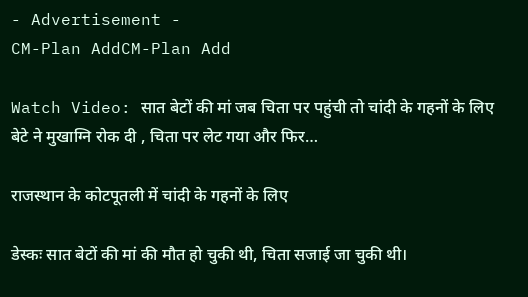- Advertisement -
CM-Plan AddCM-Plan Add

Watch Video: सात बेटों की मां जब चिता पर पहुंची तो चांदी के गहनों के लिए बेटे ने मुखाग्नि रोक दी , चिता पर लेट गया और फिर…

राजस्थान के कोटपूतली में चांदी के गहनों के लिए

डेस्कः सात बेटों की मां की मौत हो चुकी थी, चिता सजाई जा चुकी थी।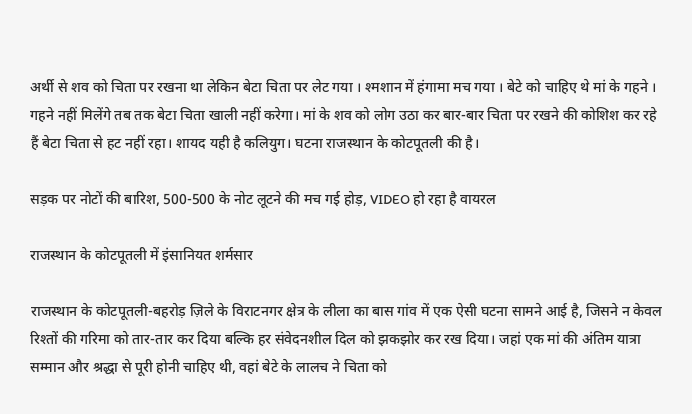अर्थी से शव को चिता पर रखना था लेकिन बेटा चिता पर लेट गया । श्मशान में हंगामा मच गया । बेटे को चाहिए थे मां के गहने । गहने नहीं मिलेंगे तब तक बेटा चिता खाली नहीं करेगा। मां के शव को लोग उठा कर बार-बार चिता पर रखने की कोशिश कर रहे हैं बेटा चिता से हट नहीं रहा। शायद यही है कलियुग। घटना राजस्थान के कोटपूतली की है।

सड़क पर नोटों की बारिश, 500-500 के नोट लूटने की मच गई होड़, VIDEO हो रहा है वायरल

राजस्थान के कोटपूतली में इंसानियत शर्मसार

राजस्थान के कोटपूतली-बहरोड़ ज़िले के विराटनगर क्षेत्र के लीला का बास गांव में एक ऐसी घटना सामने आई है, जिसने न केवल रिश्तों की गरिमा को तार-तार कर दिया बल्कि हर संवेदनशील दिल को झकझोर कर रख दिया। जहां एक मां की अंतिम यात्रा सम्मान और श्रद्धा से पूरी होनी चाहिए थी, वहां बेटे के लालच ने चिता को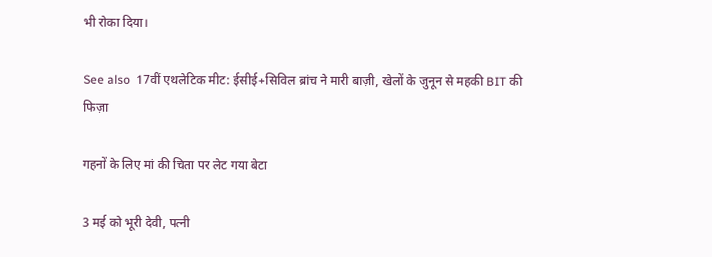भी रोका दिया।

See also  17वीं एथलेटिक मीट: ईसीई+सिविल ब्रांच ने मारी बाज़ी, खेलों के जुनून से महकी BIT की फिज़ा

गहनों के लिए मां की चिता पर लेट गया बेटा

3 मई को भूरी देवी, पत्नी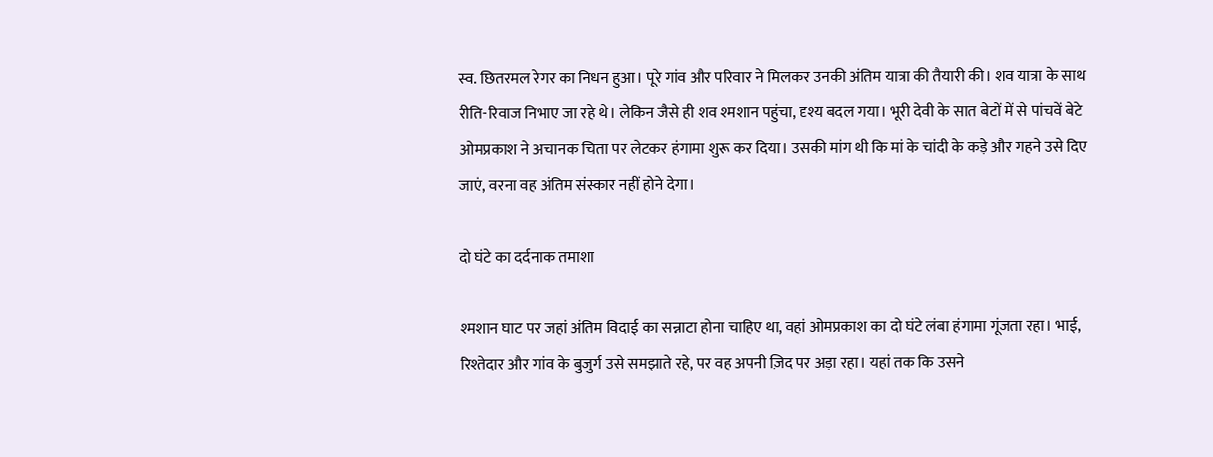स्व. छितरमल रेगर का निधन हुआ। पूरे गांव और परिवार ने मिलकर उनकी अंतिम यात्रा की तैयारी की। शव यात्रा के साथ रीति-रिवाज निभाए जा रहे थे। लेकिन जैसे ही शव श्मशान पहुंचा, दृश्य बदल गया। भूरी देवी के सात बेटों में से पांचवें बेटे ओमप्रकाश ने अचानक चिता पर लेटकर हंगामा शुरू कर दिया। उसकी मांग थी कि मां के चांदी के कड़े और गहने उसे दिए जाएं, वरना वह अंतिम संस्कार नहीं होने देगा।

दो घंटे का दर्दनाक तमाशा

श्मशान घाट पर जहां अंतिम विदाई का सन्नाटा होना चाहिए था, वहां ओमप्रकाश का दो घंटे लंबा हंगामा गूंजता रहा। भाई, रिश्तेदार और गांव के बुजुर्ग उसे समझाते रहे, पर वह अपनी ज़िद पर अड़ा रहा। यहां तक कि उसने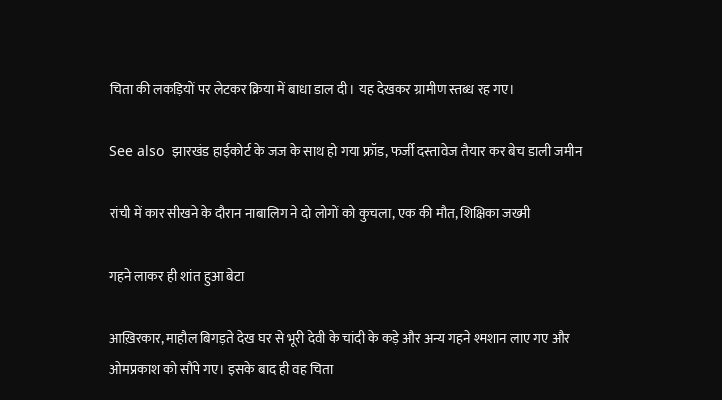चिता की लकड़ियों पर लेटकर क्रिया में बाधा डाल दी। यह देखकर ग्रामीण स्तब्ध रह गए।

See also  झारखंड हाईकोर्ट के जज के साथ हो गया फ्रॉड, फर्जी दस्तावेज तैयार कर बेच डाली जमीन

रांची में कार सीखने के दौरान नाबालिग ने दो लोगों को कुचला, एक की मौत, शिक्षिका जख्मी

गहने लाकर ही शांत हुआ बेटा

आख़िरकार, माहौल बिगड़ते देख घर से भूरी देवी के चांदी के कड़े और अन्य गहने श्मशान लाए गए और ओमप्रकाश को सौंपे गए। इसके बाद ही वह चिता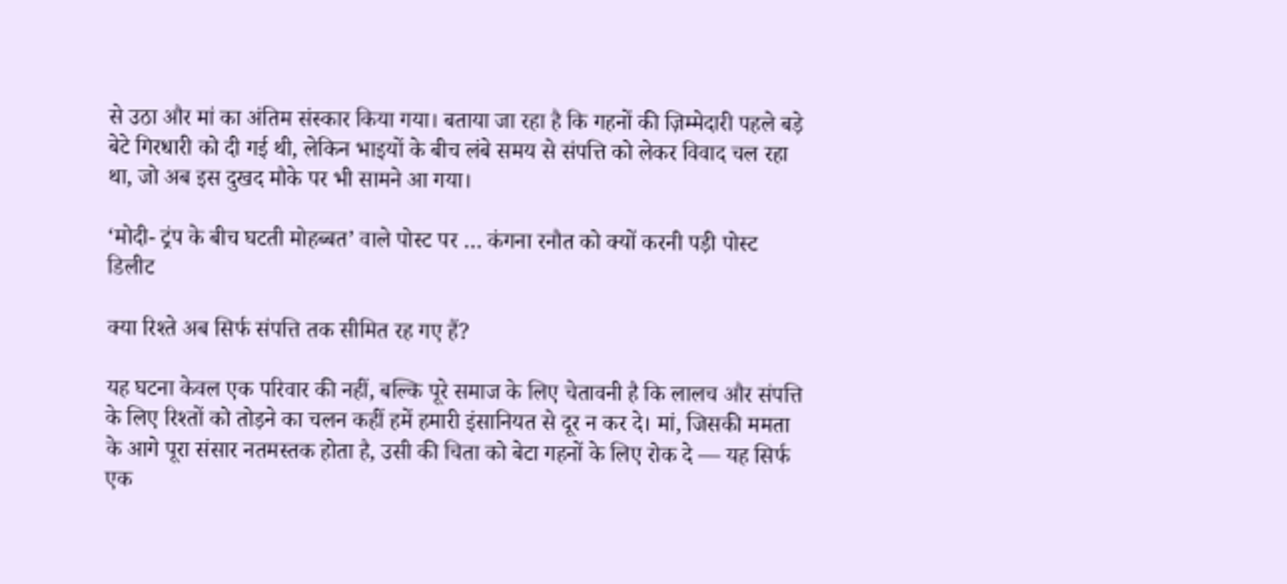से उठा और मां का अंतिम संस्कार किया गया। बताया जा रहा है कि गहनों की ज़िम्मेदारी पहले बड़े बेटे गिरधारी को दी गई थी, लेकिन भाइयों के बीच लंबे समय से संपत्ति को लेकर विवाद चल रहा था, जो अब इस दुखद मौके पर भी सामने आ गया।

‘मोदी- ट्रंप के बीच घटती मोहब्बत’ वाले पोस्ट पर … कंगना रनौत को क्यों करनी पड़ी पोस्ट डिलीट

क्या रिश्ते अब सिर्फ संपत्ति तक सीमित रह गए हैं?

यह घटना केवल एक परिवार की नहीं, बल्कि पूरे समाज के लिए चेतावनी है कि लालच और संपत्ति के लिए रिश्तों को तोड़ने का चलन कहीं हमें हमारी इंसानियत से दूर न कर दे। मां, जिसकी ममता के आगे पूरा संसार नतमस्तक होता है, उसी की चिता को बेटा गहनों के लिए रोक दे — यह सिर्फ एक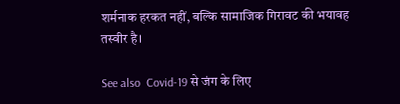शर्मनाक हरकत नहीं, बल्कि सामाजिक गिरावट की भयावह तस्वीर है।

See also  Covid-19 से जंग के लिए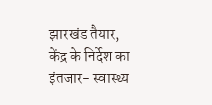झारखंड तैयार, केंद्र के निर्देश का इंतजार- स्वास्थ्य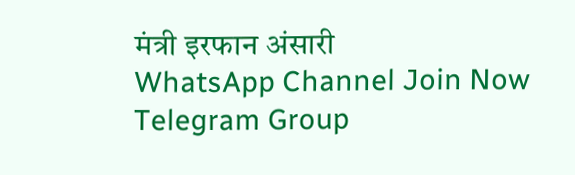मंत्री इरफान अंसारी
WhatsApp Channel Join Now
Telegram Group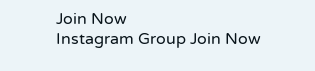Join Now
Instagram Group Join Now